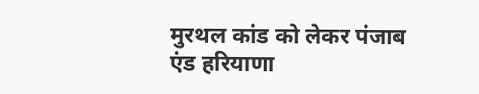मुरथल कांड को लेकर पंजाब एंड हरियाणा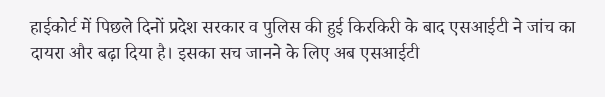हाईकोर्ट में पिछले दिनों प्रदेश सरकार व पुलिस की हुई किरकिरी के बाद एसआईटी ने जांच का दायरा और बढ़ा दिया है। इसका सच जानने के लिए अब एसआईटी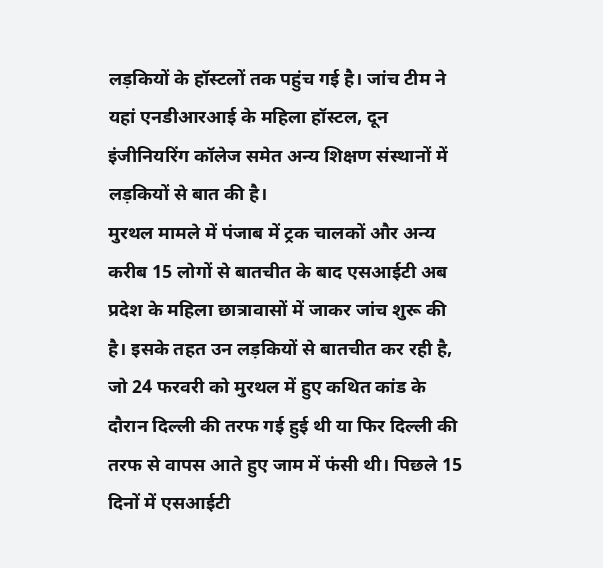लड़कियों के हॉस्टलों तक पहुंच गई है। जांच टीम ने यहां एनडीआरआई के महिला हॉस्टल, दून इंजीनियरिंग कॉलेज समेत अन्य शिक्षण संस्थानों में लड़कियों से बात की है।
मुरथल मामले में पंजाब में ट्रक चालकों और अन्य करीब 15 लोगों से बातचीत के बाद एसआईटी अब प्रदेश के महिला छात्रावासों में जाकर जांच शुरू की है। इसके तहत उन लड़कियों से बातचीत कर रही है, जो 24 फरवरी को मुरथल में हुए कथित कांड के दौरान दिल्ली की तरफ गई हुई थी या फिर दिल्ली की तरफ से वापस आते हुए जाम में फंसी थी। पिछले 15 दिनों में एसआईटी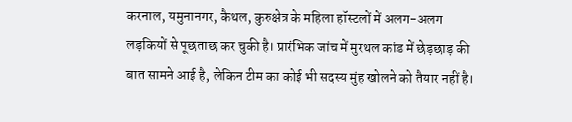करनाल, यमुनानगर, कैथल, कुरुक्षेत्र के महिला हॉस्टलों में अलग-अलग लड़कियों से पूछताछ कर चुकी है। प्रारंभिक जांच में मुरथल कांड में छेड़छाड़ की बात सामने आई है, लेकिन टीम का कोई भी सदस्य मुंह खोलने को तैयार नहीं है।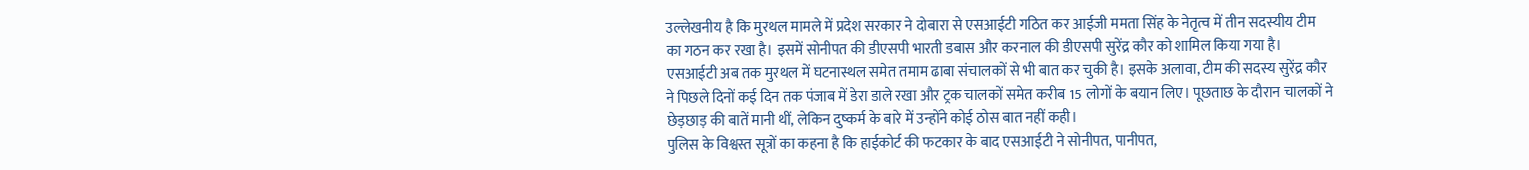उल्लेखनीय है कि मुरथल मामले में प्रदेश सरकार ने दोबारा से एसआईटी गठित कर आईजी ममता सिंह के नेतृत्व में तीन सदस्यीय टीम का गठन कर रखा है। इसमें सोनीपत की डीएसपी भारती डबास और करनाल की डीएसपी सुरेंद्र कौर को शामिल किया गया है। एसआईटी अब तक मुरथल में घटनास्थल समेत तमाम ढाबा संचालकों से भी बात कर चुकी है। इसके अलावा, टीम की सदस्य सुरेंद्र कौर ने पिछले दिनों कई दिन तक पंजाब में डेरा डाले रखा और ट्रक चालकों समेत करीब 15 लोगों के बयान लिए। पूछताछ के दौरान चालकों ने छेड़छाड़ की बातें मानी थीं, लेकिन दुष्कर्म के बारे में उन्होंने कोई ठोस बात नहीं कही।
पुलिस के विश्वस्त सूत्रों का कहना है कि हाईकोर्ट की फटकार के बाद एसआईटी ने सोनीपत, पानीपत,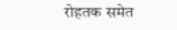रोहतक समेत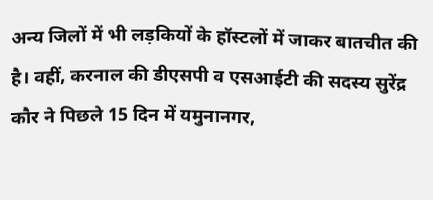अन्य जिलों में भी लड़कियों के हॉस्टलों में जाकर बातचीत की है। वहीं, करनाल की डीएसपी व एसआईटी की सदस्य सुरेंद्र कौर ने पिछले 15 दिन में यमुनानगर,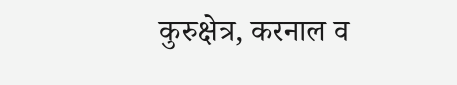कुरुक्षेत्र, करनाल व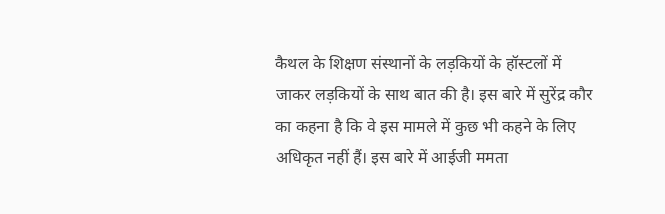कैथल के शिक्षण संस्थानों के लड़कियों के हॉस्टलों में जाकर लड़कियों के साथ बात की है। इस बारे में सुरेंद्र कौर का कहना है कि वे इस मामले में कुछ भी कहने के लिए अधिकृत नहीं हैं। इस बारे में आईजी ममता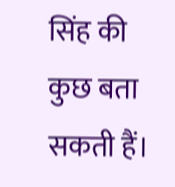सिंह की कुछ बता सकती हैं।